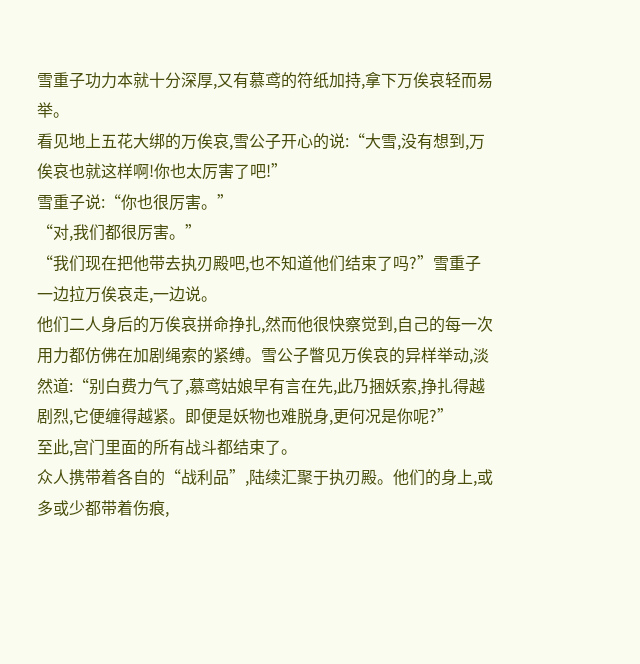雪重子功力本就十分深厚,又有慕鸢的符纸加持,拿下万俟哀轻而易举。
看见地上五花大绑的万俟哀,雪公子开心的说:“大雪,没有想到,万俟哀也就这样啊!你也太厉害了吧!”
雪重子说:“你也很厉害。”
“对,我们都很厉害。”
“我们现在把他带去执刃殿吧,也不知道他们结束了吗?”雪重子一边拉万俟哀走,一边说。
他们二人身后的万俟哀拼命挣扎,然而他很快察觉到,自己的每一次用力都仿佛在加剧绳索的紧缚。雪公子瞥见万俟哀的异样举动,淡然道:“别白费力气了,慕鸢姑娘早有言在先,此乃捆妖索,挣扎得越剧烈,它便缠得越紧。即便是妖物也难脱身,更何况是你呢?”
至此,宫门里面的所有战斗都结束了。
众人携带着各自的“战利品”,陆续汇聚于执刃殿。他们的身上,或多或少都带着伤痕,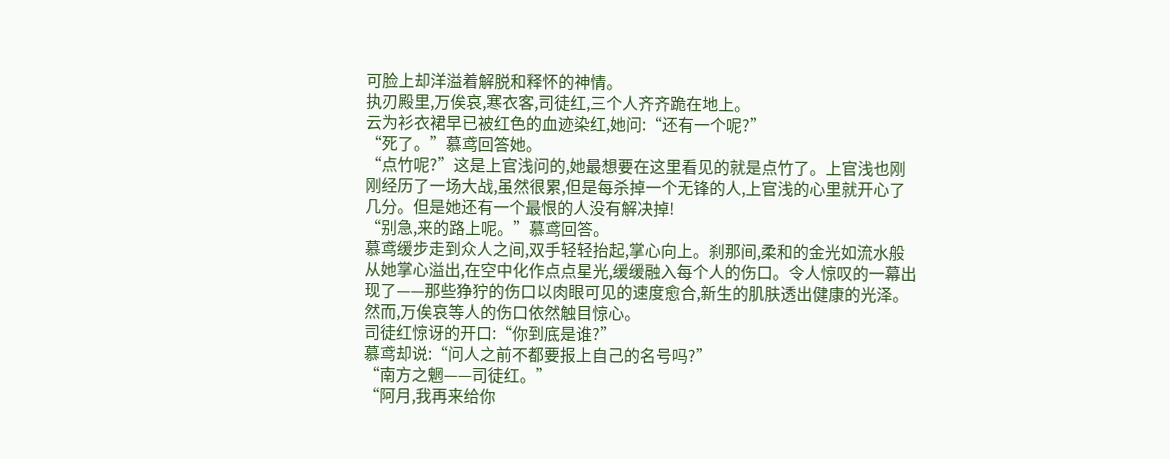可脸上却洋溢着解脱和释怀的神情。
执刃殿里,万俟哀,寒衣客,司徒红,三个人齐齐跪在地上。
云为衫衣裙早已被红色的血迹染红,她问:“还有一个呢?”
“死了。”慕鸢回答她。
“点竹呢?”这是上官浅问的,她最想要在这里看见的就是点竹了。上官浅也刚刚经历了一场大战,虽然很累,但是每杀掉一个无锋的人,上官浅的心里就开心了几分。但是她还有一个最恨的人没有解决掉!
“别急,来的路上呢。”慕鸢回答。
慕鸢缓步走到众人之间,双手轻轻抬起,掌心向上。刹那间,柔和的金光如流水般从她掌心溢出,在空中化作点点星光,缓缓融入每个人的伤口。令人惊叹的一幕出现了——那些狰狞的伤口以肉眼可见的速度愈合,新生的肌肤透出健康的光泽。然而,万俟哀等人的伤口依然触目惊心。
司徒红惊讶的开口:“你到底是谁?”
慕鸢却说:“问人之前不都要报上自己的名号吗?”
“南方之魍——司徒红。”
“阿月,我再来给你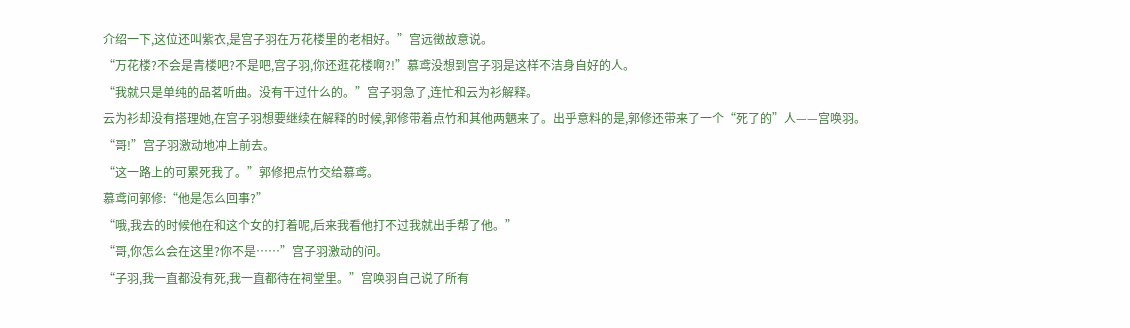介绍一下,这位还叫紫衣,是宫子羽在万花楼里的老相好。”宫远徵故意说。
“万花楼?不会是青楼吧?不是吧,宫子羽,你还逛花楼啊?!”慕鸢没想到宫子羽是这样不洁身自好的人。
“我就只是单纯的品茗听曲。没有干过什么的。”宫子羽急了,连忙和云为衫解释。
云为衫却没有搭理她,在宫子羽想要继续在解释的时候,郭修带着点竹和其他两魉来了。出乎意料的是,郭修还带来了一个“死了的”人——宫唤羽。
“哥!”宫子羽激动地冲上前去。
“这一路上的可累死我了。”郭修把点竹交给慕鸢。
慕鸢问郭修:“他是怎么回事?”
“哦,我去的时候他在和这个女的打着呢,后来我看他打不过我就出手帮了他。”
“哥,你怎么会在这里?你不是……”宫子羽激动的问。
“子羽,我一直都没有死,我一直都待在祠堂里。”宫唤羽自己说了所有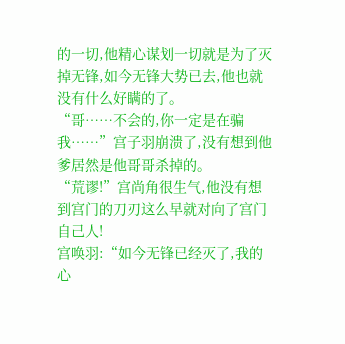的一切,他精心谋划一切就是为了灭掉无锋,如今无锋大势已去,他也就没有什么好瞒的了。
“哥……不会的,你一定是在骗我……”宫子羽崩溃了,没有想到他爹居然是他哥哥杀掉的。
“荒谬!”宫尚角很生气,他没有想到宫门的刀刃这么早就对向了宫门自己人!
宫唤羽:“如今无锋已经灭了,我的心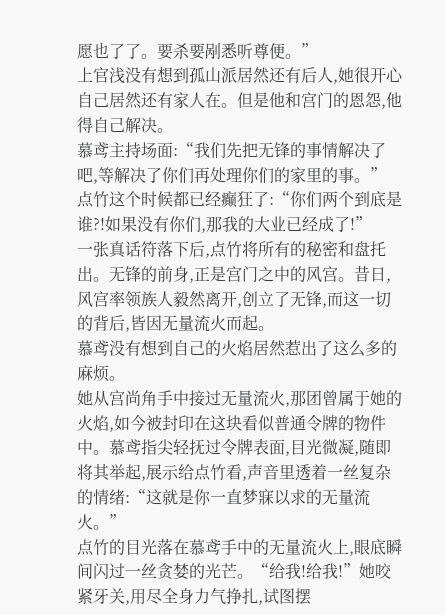愿也了了。要杀要剐悉听尊便。”
上官浅没有想到孤山派居然还有后人,她很开心自己居然还有家人在。但是他和宫门的恩怨,他得自己解决。
慕鸢主持场面:“我们先把无锋的事情解决了吧,等解决了你们再处理你们的家里的事。”
点竹这个时候都已经癫狂了:“你们两个到底是谁?!如果没有你们,那我的大业已经成了!”
一张真话符落下后,点竹将所有的秘密和盘托出。无锋的前身,正是宫门之中的风宫。昔日,风宫率领族人毅然离开,创立了无锋,而这一切的背后,皆因无量流火而起。
慕鸢没有想到自己的火焰居然惹出了这么多的麻烦。
她从宫尚角手中接过无量流火,那团曾属于她的火焰,如今被封印在这块看似普通令牌的物件中。慕鸢指尖轻抚过令牌表面,目光微凝,随即将其举起,展示给点竹看,声音里透着一丝复杂的情绪:“这就是你一直梦寐以求的无量流火。”
点竹的目光落在慕鸢手中的无量流火上,眼底瞬间闪过一丝贪婪的光芒。“给我!给我!”她咬紧牙关,用尽全身力气挣扎,试图摆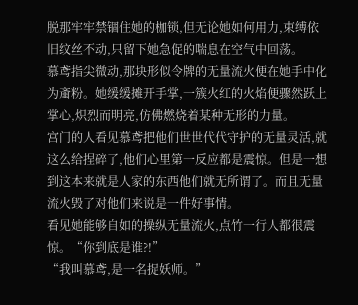脱那牢牢禁锢住她的枷锁,但无论她如何用力,束缚依旧纹丝不动,只留下她急促的喘息在空气中回荡。
慕鸢指尖微动,那块形似令牌的无量流火便在她手中化为齑粉。她缓缓摊开手掌,一簇火红的火焰便骤然跃上掌心,炽烈而明亮,仿佛燃烧着某种无形的力量。
宫门的人看见慕鸢把他们世世代代守护的无量灵活,就这么给捏碎了,他们心里第一反应都是震惊。但是一想到这本来就是人家的东西他们就无所谓了。而且无量流火毁了对他们来说是一件好事情。
看见她能够自如的操纵无量流火,点竹一行人都很震惊。“你到底是谁?!”
“我叫慕鸢,是一名捉妖师。”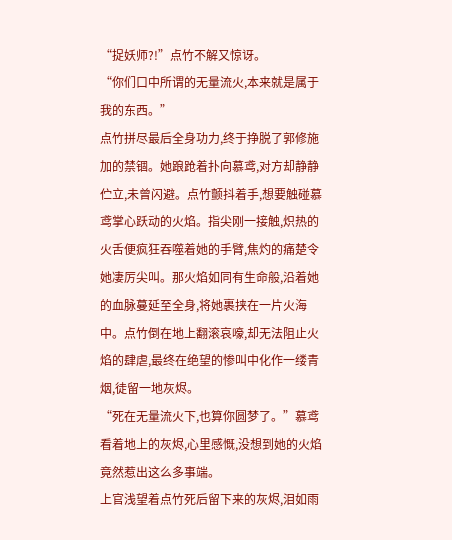“捉妖师?!”点竹不解又惊讶。
“你们口中所谓的无量流火,本来就是属于我的东西。”
点竹拼尽最后全身功力,终于挣脱了郭修施加的禁锢。她踉跄着扑向慕鸢,对方却静静伫立,未曾闪避。点竹颤抖着手,想要触碰慕鸢掌心跃动的火焰。指尖刚一接触,炽热的火舌便疯狂吞噬着她的手臂,焦灼的痛楚令她凄厉尖叫。那火焰如同有生命般,沿着她的血脉蔓延至全身,将她裹挟在一片火海中。点竹倒在地上翻滚哀嚎,却无法阻止火焰的肆虐,最终在绝望的惨叫中化作一缕青烟,徒留一地灰烬。
“死在无量流火下,也算你圆梦了。”慕鸢看着地上的灰烬,心里感慨,没想到她的火焰竟然惹出这么多事端。
上官浅望着点竹死后留下来的灰烬,泪如雨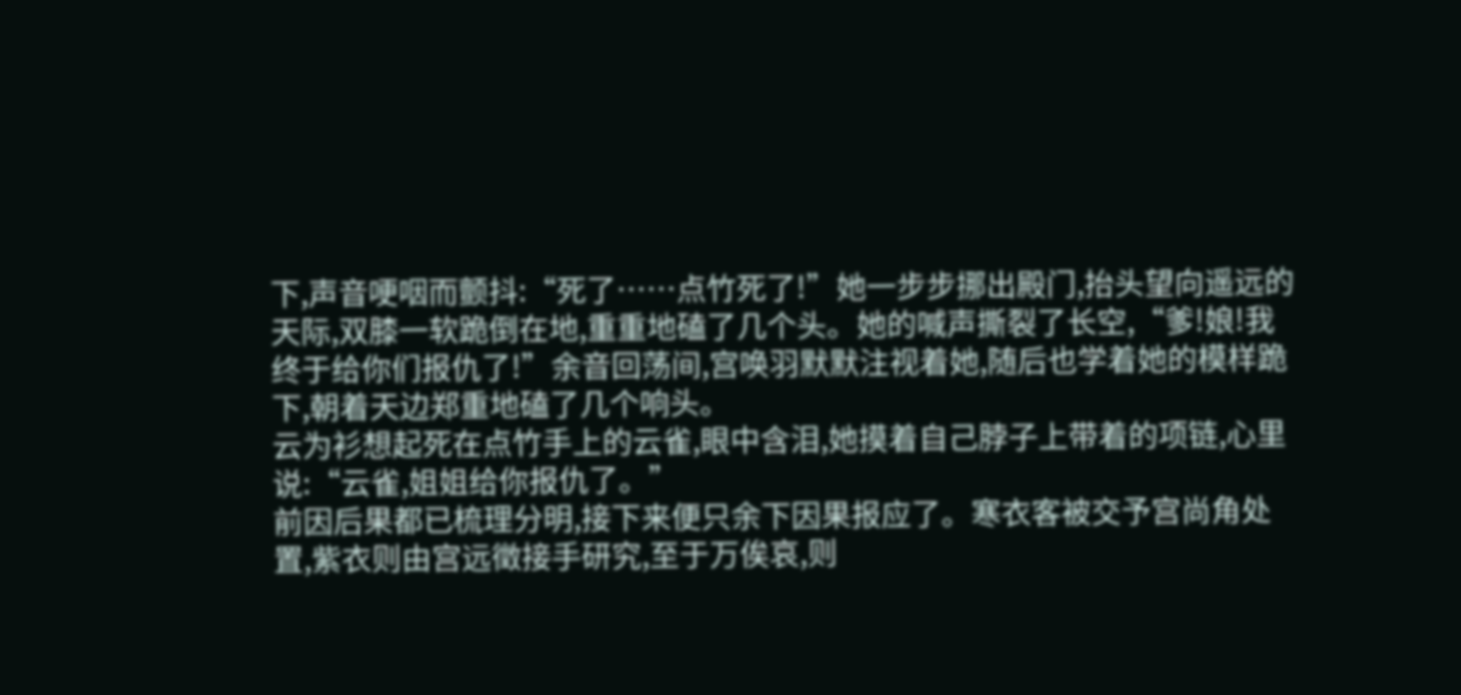下,声音哽咽而颤抖:“死了……点竹死了!”她一步步挪出殿门,抬头望向遥远的天际,双膝一软跪倒在地,重重地磕了几个头。她的喊声撕裂了长空,“爹!娘!我终于给你们报仇了!”余音回荡间,宫唤羽默默注视着她,随后也学着她的模样跪下,朝着天边郑重地磕了几个响头。
云为衫想起死在点竹手上的云雀,眼中含泪,她摸着自己脖子上带着的项链,心里说:“云雀,姐姐给你报仇了。”
前因后果都已梳理分明,接下来便只余下因果报应了。寒衣客被交予宫尚角处置,紫衣则由宫远徵接手研究,至于万俟哀,则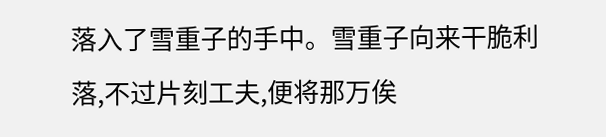落入了雪重子的手中。雪重子向来干脆利落,不过片刻工夫,便将那万俟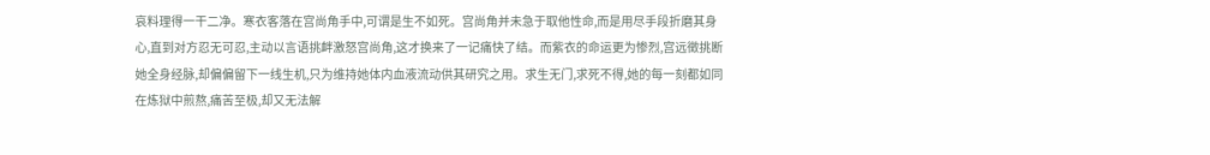哀料理得一干二净。寒衣客落在宫尚角手中,可谓是生不如死。宫尚角并未急于取他性命,而是用尽手段折磨其身心,直到对方忍无可忍,主动以言语挑衅激怒宫尚角,这才换来了一记痛快了结。而紫衣的命运更为惨烈,宫远徵挑断她全身经脉,却偏偏留下一线生机,只为维持她体内血液流动供其研究之用。求生无门,求死不得,她的每一刻都如同在炼狱中煎熬,痛苦至极,却又无法解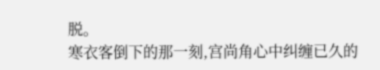脱。
寒衣客倒下的那一刻,宫尚角心中纠缠已久的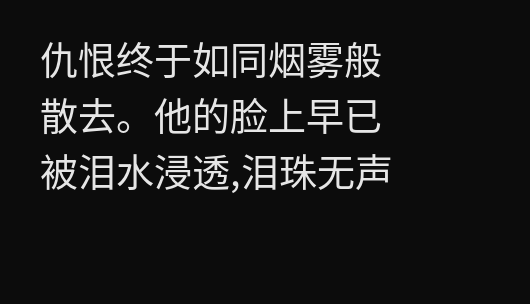仇恨终于如同烟雾般散去。他的脸上早已被泪水浸透,泪珠无声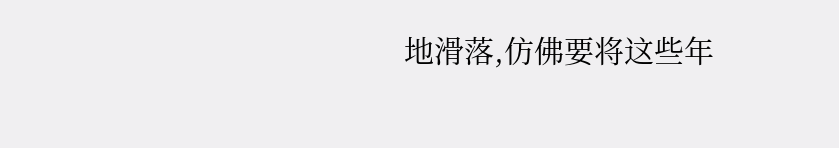地滑落,仿佛要将这些年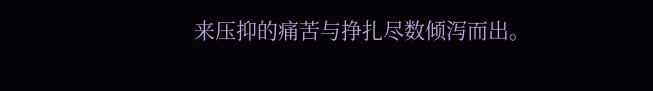来压抑的痛苦与挣扎尽数倾泻而出。